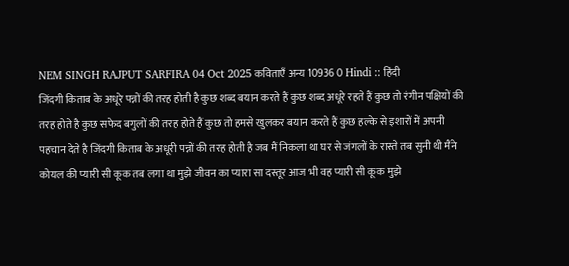NEM SINGH RAJPUT SARFIRA 04 Oct 2025 कविताएँ अन्य 10936 0 Hindi :: हिंदी
जिंदगी किताब के अधूरे पन्नों की तरह होती है कुछ शब्द बयान करते हैं कुछ शब्द अधूरे रहते हैं कुछ तो रंगीन पक्षियों की तरह होते है कुछ सफेद बगुलों की तरह होते हैं कुछ तो हमसे खुलकर बयान करते हैं कुछ हल्के से इशारों में अपनी पहचान देते है जिंदगी किताब के अधूरी पन्नों की तरह होती है जब मैं निकला था घर से जंगलों के रास्ते तब सुनी थी मैंने कोयल की प्यारी सी कूक तब लगा था मुझे जीवन का प्यारा सा दस्तूर आज भी वह प्यारी सी कूक मुझे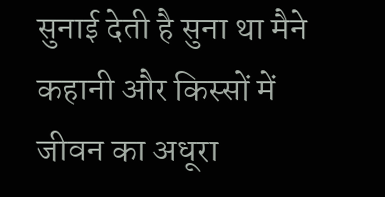सुनाई देती है सुना था मैने कहानी और किस्सों में जीवन का अधूरा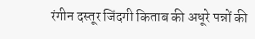रंगीन दस्तूर जिंदगी किताब की अधूरे पन्नों की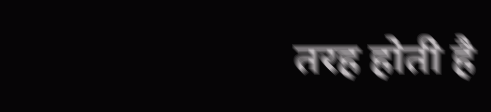तरह होती है